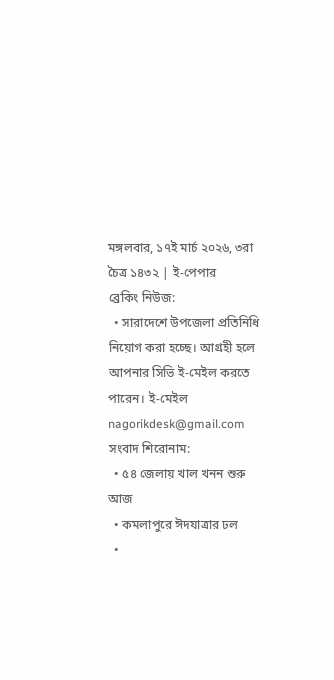মঙ্গলবার, ১৭ই মার্চ ২০২৬, ৩রা চৈত্র ১৪৩২ | ই-পেপার
ব্রেকিং নিউজ:
  • সারাদেশে উপজেলা প্রতিনিধি নিয়োগ করা হচ্ছে। আগ্রহী হলে আপনার সিভি ই-মেইল করতে পারেন। ই-মেইল nagorikdesk@gmail.com
সংবাদ শিরোনাম:
  • ৫৪ জেলায় খাল খনন শুরু আজ
  • কমলাপুরে ঈদযাত্রার ঢল
  •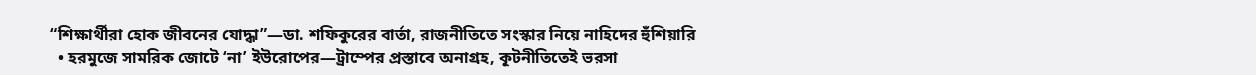“শিক্ষার্থীরা হোক জীবনের যোদ্ধা”—ডা. শফিকুরের বার্তা, রাজনীতিতে সংস্কার নিয়ে নাহিদের হুঁশিয়ারি
  • হরমুজে সামরিক জোটে ‘না’ ইউরোপের—ট্রাম্পের প্রস্তাবে অনাগ্রহ, কূটনীতিতেই ভরসা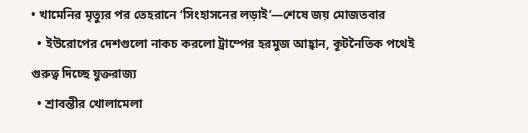• খামেনির মৃত্যুর পর তেহরানে ‘সিংহাসনের লড়াই’—শেষে জয় মোজতবার
  • ইউরোপের দেশগুলো নাকচ করলো ট্রাম্পের হরমুজ আহ্বান, কূটনৈতিক পথেই গুরুত্ব দিচ্ছে যুক্তরাজ্য
  • শ্রাবন্তীর খোলামেলা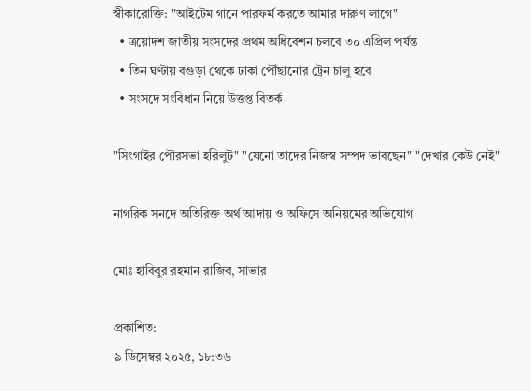স্বীকারোক্তি: "আইটেম গানে পারফর্ম করতে আমার দারুণ লাগে"
  • ত্রয়োদশ জাতীয় সংসদের প্রথম অধিবেশন চলবে ৩০ এপ্রিল পর্যন্ত
  • তিন ঘণ্টায় বগুড়া থেকে ঢাকা পৌঁছানোর ট্রেন চালু হবে
  • সংসদে সংবিধান নিয়ে উত্তপ্ত বিতর্ক

"সিংগাইর পৌরসভা হরিলুট" "যেনো তাদের নিজস্ব সম্পদ ভাবছেন" "দেখার কেউ নেই"

নাগরিক সনদে অতিরিক্ত অর্থ আদায় ও অফিসে অনিয়মের অভিযোগ

মোঃ হাবিবুর রহমান রাজিব, সাভার

প্রকাশিত:
৯ ডিসেম্বর ২০২৫, ১৮:৩৬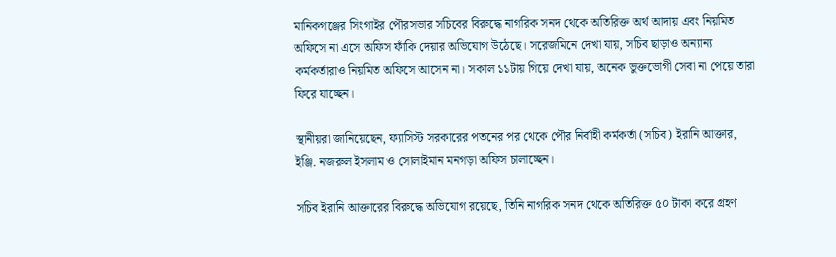মানিকগঞ্জের সিংগাইর পৌরসভার সচিবের বিরুদ্ধে নাগরিক সনদ থেকে অতিরিক্ত অর্থ আদায় এবং নিয়মিত অফিসে না এসে অফিস ফাঁকি দেয়ার অভিযোগ উঠেছে। সরেজমিনে দেখা যায়, সচিব ছাড়াও অন্যান্য কর্মকর্তারাও নিয়মিত অফিসে আসেন না। সকাল ১১টায় গিয়ে দেখা যায়, অনেক ভুক্তভোগী সেবা না পেয়ে তারা ফিরে যাচ্ছেন।

স্থানীয়রা জানিয়েছেন, ফ্যাসিস্ট সরকারের পতনের পর থেকে পৌর নির্বাহী কর্মকর্তা (সচিব) ইরানি আক্তার, ইঞ্জি. নজরুল ইসলাম ও সোলাইমান মনগড়া অফিস চালাচ্ছেন।

সচিব ইরানি আক্তারের বিরুদ্ধে অভিযোগ রয়েছে, তিনি নাগরিক সনদ থেকে অতিরিক্ত ৫০ টাকা করে গ্রহণ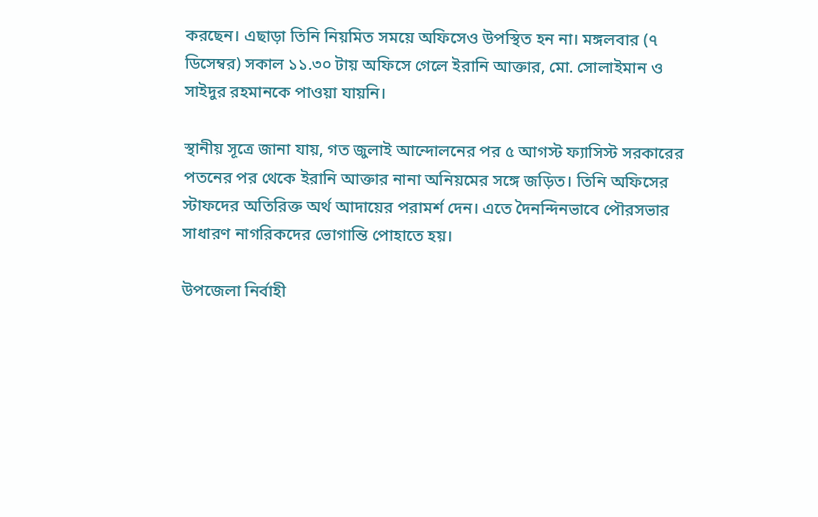করছেন। এছাড়া তিনি নিয়মিত সময়ে অফিসেও উপস্থিত হন না। মঙ্গলবার (৭ ডিসেম্বর) সকাল ১১.৩০ টায় অফিসে গেলে ইরানি আক্তার, মো. সোলাইমান ও সাইদুর রহমানকে পাওয়া যায়নি।

স্থানীয় সূত্রে জানা যায়, গত জুলাই আন্দোলনের পর ৫ আগস্ট ফ্যাসিস্ট সরকারের পতনের পর থেকে ইরানি আক্তার নানা অনিয়মের সঙ্গে জড়িত। তিনি অফিসের স্টাফদের অতিরিক্ত অর্থ আদায়ের পরামর্শ দেন। এতে দৈনন্দিনভাবে পৌরসভার সাধারণ নাগরিকদের ভোগান্তি পোহাতে হয়।

উপজেলা নির্বাহী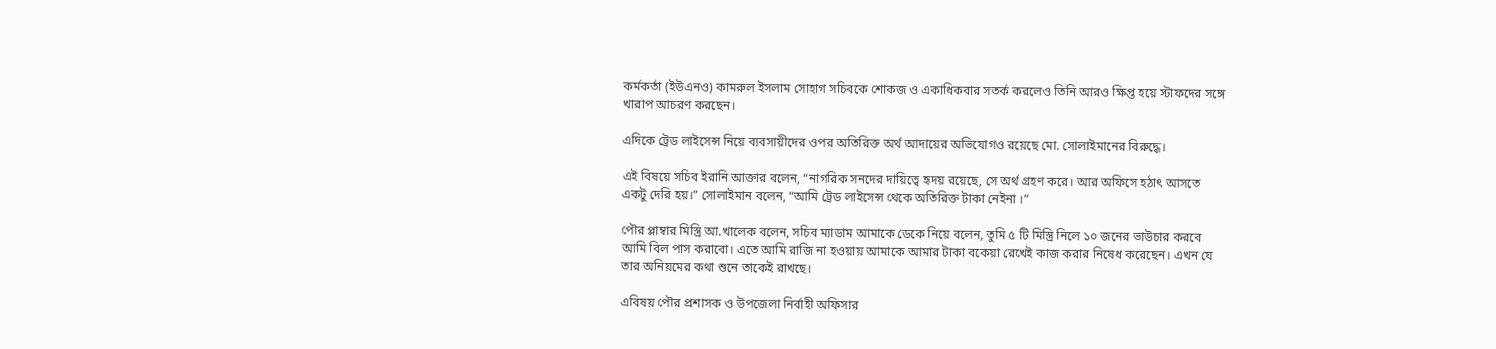কর্মকর্তা (ইউএনও) কামরুল ইসলাম সোহাগ সচিবকে শোকজ ও একাধিকবার সতর্ক করলেও তিনি আরও ক্ষিপ্ত হয়ে স্টাফদের সঙ্গে খারাপ আচরণ করছেন।

এদিকে ট্রেড লাইসেন্স নিয়ে ব্যবসায়ীদের ওপর অতিরিক্ত অর্থ আদায়ের অভিযোগও রয়েছে মো. সোলাইমানের বিরুদ্ধে।

এই বিষয়ে সচিব ইরানি আক্তার বলেন, “নাগরিক সনদের দায়িত্বে হৃদয় রয়েছে, সে অর্থ গ্রহণ করে। আর অফিসে হঠাৎ আসতে একটু দেরি হয়।” সোলাইমান বলেন, “আমি ট্রেড লাইসেন্স থেকে অতিরিক্ত টাকা নেইনা ।”

পৌর প্লাম্বার মিস্ত্রি আ.খালেক বলেন, সচিব ম্যাডাম আমাকে ডেকে নিয়ে বলেন, তুমি ৫ টি মিস্ত্রি নিলে ১০ জনের ভাউচার করবে আমি বিল পাস করাবো। এতে আমি রাজি না হওয়ায় আমাকে আমার টাকা বকেয়া রেখেই কাজ করার নিষেধ করেছেন। এখন যে তার অনিয়মের কথা শুনে তাকেই রাখছে।

এবিষয় পৌর প্রশাসক ও উপজেলা নির্বাহী অফিসার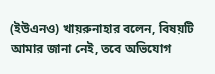(ইউএনও) খায়রুনাহার বলেন, বিষয়টি আমার জানা নেই, তবে অভিযোগ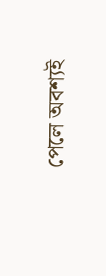পেলে অবশ্যই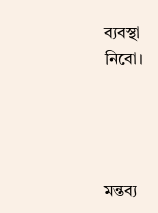ব্যবস্থা নিবো।




মন্তব্য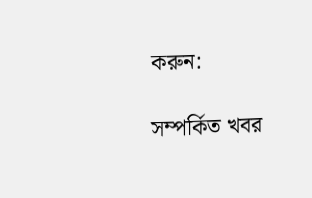করুন:

সম্পর্কিত খবর